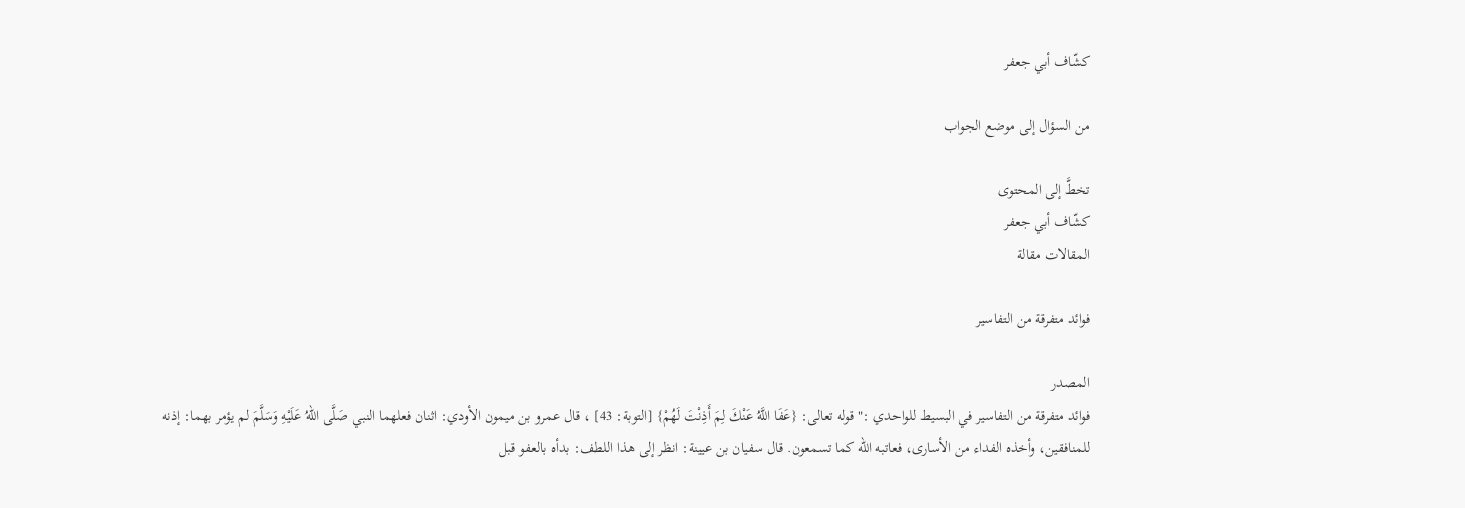كشّاف أبي جعفر

من السؤال إلى موضع الجواب

تخطَّ إلى المحتوى
كشّاف أبي جعفر
المقالات مقالة

فوائد متفرقة من التفاسير

المصدر
فوائد متفرقة من التفاسير في البسيط للواحدي :" قوله تعالى: {عَفَا اللَّهُ عَنْكَ لِمَ أَذِنْتَ لَهُمْ} [التوبة: 43] ، قال عمرو بن ميمون الأودي: اثنان فعلهما النبي صَلَّى اللهُ عَلَيْهِ وَسَلَّمَ لم يؤمر بهما: إذنه للمنافقين، وأخذه الفداء من الأسارى، فعاتبه الله كما تسمعون. قال سفيان بن عيينة: انظر إلى هذا اللطف: بدأه بالعفو قبل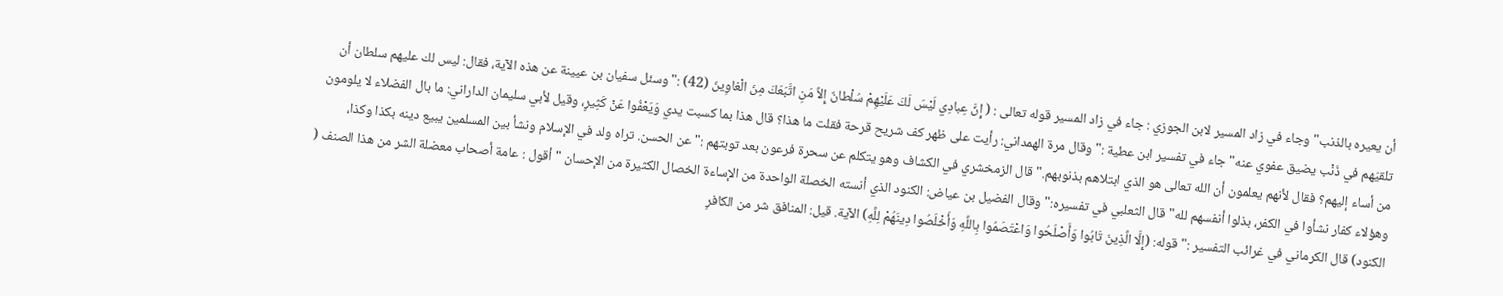أن يعيره بالذنب" وجاء في زاد المسير لابن الجوزي : جاء في زاد المسير قوله تعالى : ( إِنَّ عِبادِي لَيْسَ لَكَ عَلَيْهِمْ سُلْطانٌ إِلاَّ مَنِ اتَّبَعَكَ مِنَ الْغاوِينَ (42) :" وسئل سفيان بن عيينة عن هذه الآية، فقال: ليس لك عليهم سلطان أن تلقيَهم في ذَنْب يضيق عفوي عنه" جاء في تفسير ابن عطية :" وقال مرة الهمداني: رأيت على ظهر كف شريح قرحة فقلت ما هذا؟ قال هذا بما كسبت يدي وَيَعْفُوا عَنْ كَثِيرٍ، وقيل لأبي سليمان الداراني: ما بال الفضلاء لا يلومون من أساء إليهم؟ فقال لأنهم يعلمون أن الله تعالى هو الذي ابتلاهم بذنوبهم." قال الزمخشري في الكشاف وهو يتكلم عن سحرة فرعون بعد توبتهم :" عن الحسن. تراه ولد في الإسلام ونشأ بين المسلمين يبيع دينه بكذا وكذا، وهؤلاء كفار نشأوا في الكفر، بذلوا أنفسهم لله" قال الثعلبي في تفسيره:" وقال الفضيل بن عياض: الكنود الذي أنسته الخصلة الواحدة من الإساءة الخصال الكثيرة من الإحسان " أقول : عامة أصحاب معضلة الشر من هذا الصنف ( الكنود) قال الكرماني في غرائب التفسير :"قوله: (إِلَّا الَّذِينَ تَابُوا وَأَصْلَحُوا وَاعْتَصَمُوا بِاللَّهِ وَأَخْلَصُوا دِينَهُمْ لِلَّهِ) الآية. قيل: المنافق شر من الكافرِ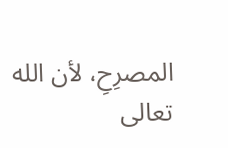المصرِحِ، لأن الله تعالى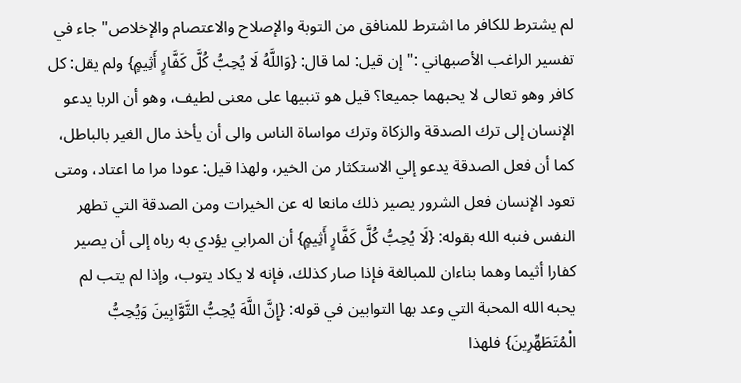لم يشترط للكافر ما اشترط للمنافق من التوبة والإصلاح والاعتصام والإخلاص" جاء في تفسير الراغب الأصبهاني :" إن قيل: لما قال: {وَاللَّهُ لَا يُحِبُّ كُلَّ كَفَّارٍ أَثِيمٍ} ولم يقل: كل كافر وهو تعالى لا يحبهما جميعا؟ قيل هو تنبيها على معنى لطيف، وهو أن الربا يدعو الإنسان إلى ترك الصدقة والزكاة وترك مواساة الناس والى أن يأخذ مال الغير بالباطل، كما أن فعل الصدقة يدعو إلي الاستكثار من الخير، ولهذا قيل: عودا مرا ما اعتاد، ومتى تعود الإنسان فعل الشرور يصير ذلك مانعا له عن الخيرات ومن الصدقة التي تطهر النفس فنبه الله بقوله: {لَا يُحِبُّ كُلَّ كَفَّارٍ أَثِيمٍ} أن المرابي يؤدي به رباه إلى أن يصير كفارا أثيما وهما بناءان للمبالغة فإذا صار كذلك، فإنه لا يكاد يتوب، وإذا لم يتب لم يحبه الله المحبة التي وعد بها التوابين في قوله: {إِنَّ اللَّهَ يُحِبُّ التَّوَّابِينَ وَيُحِبُّ الْمُتَطَهِّرِينَ} فلهذا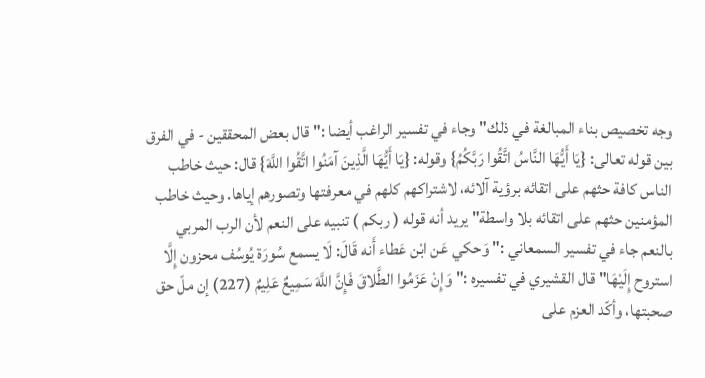وجه تخصيص بناء المبالغة في ذلك" وجاء في تفسير الراغب أيضا :" قال بعض المحققين - في الفرق بين قوله تعالى: {يَا أَيُّهَا النَّاسُ اتَّقُوا رَبَّكُمُ} وقوله: {يَا أَيُّهَا الَّذِينَ آمَنُوا اتَّقُوا اللَّهَ} قال: حيث خاطب الناس كافة حثهم على اتقائه برؤية آلائه، لاشتراكهم كلهم في معرفتها وتصورهم إياها. وحيث خاطب المؤمنين حثهم على اتقائه بلا واسطة" يريد أنه قوله ( ربكم ) تنبيه على النعم لأن الرب المربي بالنعم جاء في تفسير السمعاني :" وَحكي عَن ابْن عَطاء أَنه قَالَ: لَا يسمع سُورَة يُوسُف محزون إِلَّا استروح إِلَيْهَا" قال القشيري في تفسيره :" وَإِنْ عَزَمُوا الطَّلاقَ فَإِنَّ اللَّهَ سَمِيعٌ عَلِيمٌ (227) إن ملّ حق صحبتها، وأكّد العزم على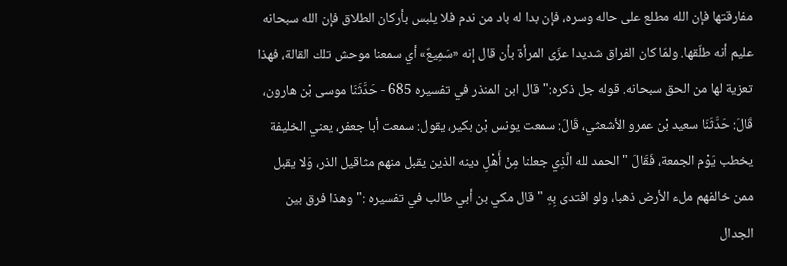مفارقتها فإن الله مطلع على حاله وسره، فإن بدا له باد من ندم فلا يلبس بأركان الطلاق فإن الله سبحانه عليم أنه طلّقها. ولمّا كان الفراق شديدا عزّى المرأة بأن قال إنه «سَمِيعٌ» أي سمعنا موحش تلك القالة، فهذا تعزية لها من الحق سبحانه. قوله جل ذكره:" قال ابن المنذر في تفسيره 685 - حَدَّثَنَا موسى بْن هارون، قَالَ: حَدَّثَنَا سعيد بْن عمرو الأشعثي، قَالَ: سمعت يونس بْن بكير، يقول: سمعت أبا جعفر، يعني الخليفة يخطب يَوْم الجمعة، فَقَالَ " الحمد لله الَّذِي جعلنا مِنْ أَهْلِ دينه الذين يقبل منهم مثاقيل الذر، وَلا يقبل ممن خالفهم ملء الأرض ذهبا، ولو افتدى بِهِ " قال مكي بن أبي طالب في تفسيره :" وهذا فرق بين الجدال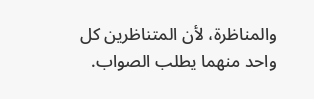والمناظرة، لأن المتناظرين كل واحد منهما يطلب الصواب.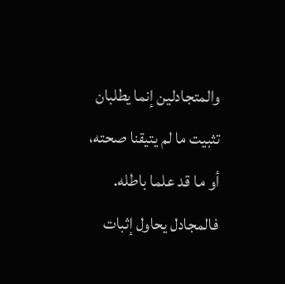والمتجادلين إنما يطلبان تثبيت ما لم يتيقنا صحته، أو ما قد علما باطله. فالمجادل يحاول إثبات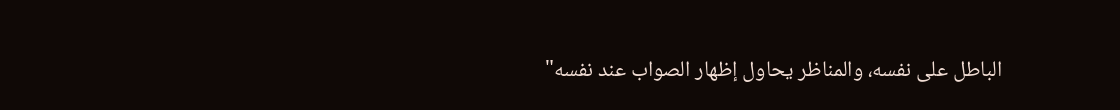الباطل على نفسه، والمناظر يحاول إظهار الصواب عند نفسه"